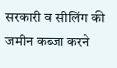सरकारी व सीलिंग की जमीन कब्जा करने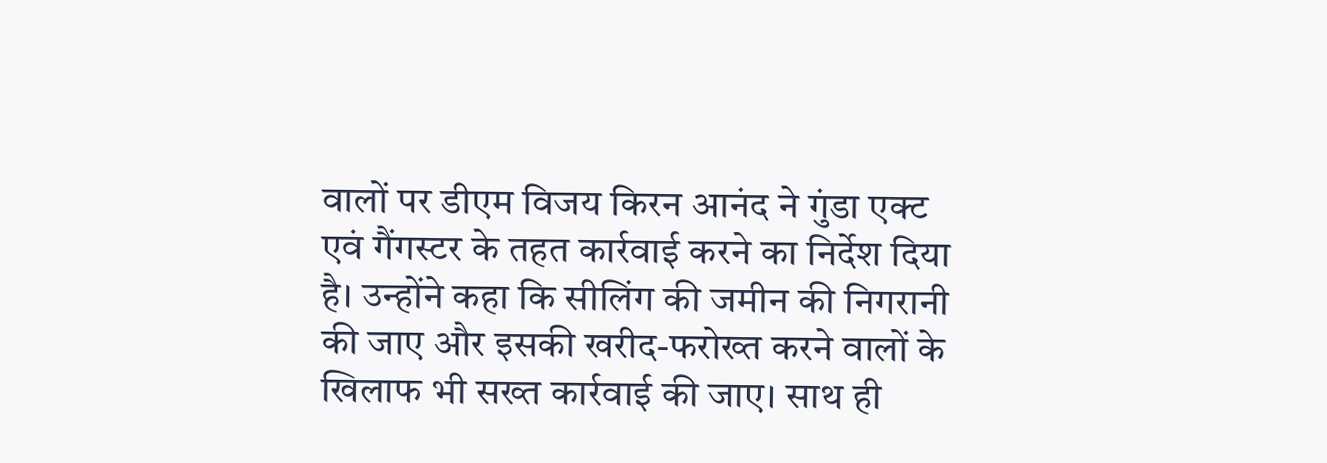वालों पर डीएम विजय किरन आनंद ने गुंडा एक्ट एवं गैंगस्टर के तहत कार्रवाई करने का निर्देश दिया है। उन्होंने कहा कि सीलिंग की जमीन की निगरानी की जाए और इसकी खरीद-फरोख्त करने वालों के खिलाफ भी सख्त कार्रवाई की जाए। साथ ही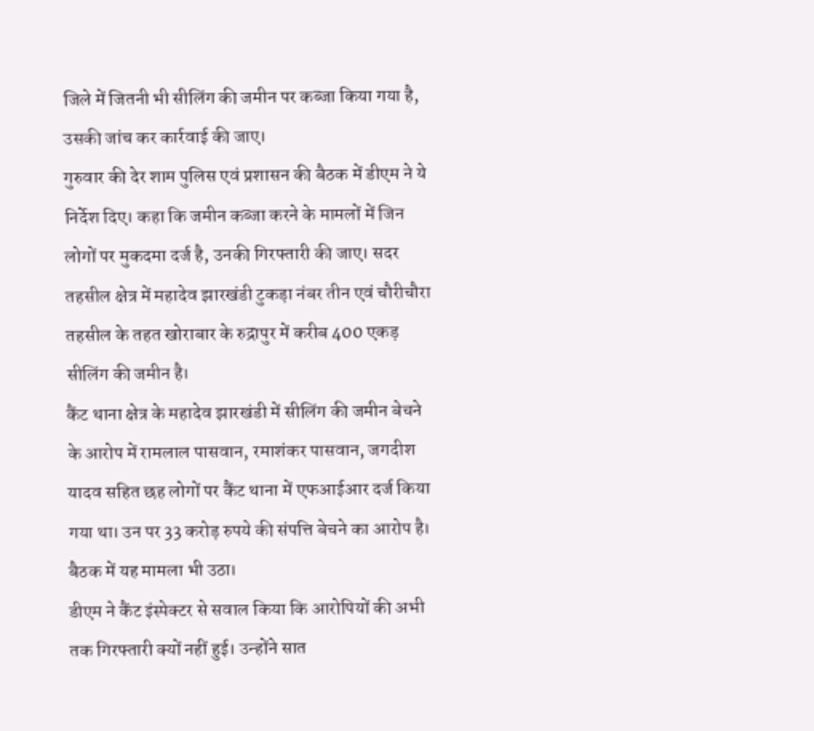जिले में जितनी भी सीलिंग की जमीन पर कब्जा किया गया है, उसकी जांच कर कार्रवाई की जाए।
गुरुवार की देर शाम पुलिस एवं प्रशासन की बैठक में डीएम ने ये निर्देश दिए। कहा कि जमीन कब्जा करने के मामलों में जिन लोगों पर मुकदमा दर्ज है, उनकी गिरफ्तारी की जाए। सदर तहसील क्षेत्र में महादेव झारखंडी टुकड़ा नंबर तीन एवं चौरीचौरा तहसील के तहत खोराबार के रुद्रापुर में करीब 400 एकड़ सीलिंग की जमीन है।
कैंट थाना क्षेत्र के महादेव झारखंडी में सीलिंग की जमीन बेचने के आरोप में रामलाल पासवान, रमाशंकर पासवान, जगदीश यादव सहित छह लोगों पर कैंट थाना में एफआईआर दर्ज किया गया था। उन पर 33 करोड़ रुपये की संपत्ति बेचने का आरोप है। बैठक में यह मामला भी उठा।
डीएम ने कैंट इंस्पेक्टर से सवाल किया कि आरोपियों की अभी तक गिरफ्तारी क्यों नहीं हुई। उन्होंने सात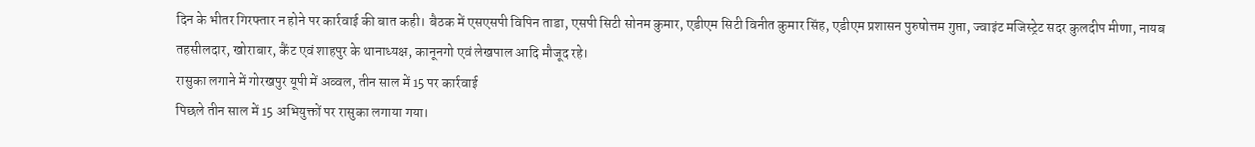दिन के भीतर गिरफ्तार न होने पर कार्रवाई की बात कही। बैठक में एसएसपी विपिन ताडा, एसपी सिटी सोनम कुमार, एडीएम सिटी विनीत कुमार सिंह, एडीएम प्रशासन पुरुषोत्तम गुप्ता, ज्वाइंट मजिस्ट्रेट सदर कुलदीप मीणा, नायब तहसीलदार, खोराबार, कैंट एवं शाहपुर के थानाध्यक्ष, कानूनगो एवं लेखपाल आदि मौजूद रहे।
रासुका लगाने में गोरखपुर यूपी में अव्वल, तीन साल में 15 पर कार्रवाई
पिछले तीन साल में 15 अभियुक्तों पर रासुका लगाया गया।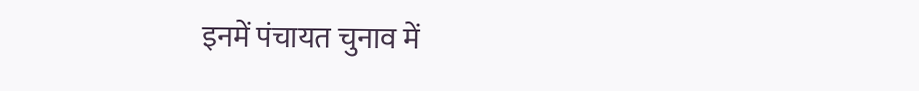इनमें पंचायत चुनाव में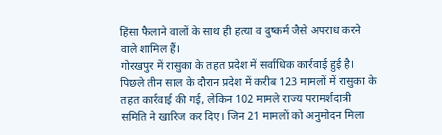हिंसा फैलाने वालों के साथ ही हत्या व दुष्कर्म जैसे अपराध करने वाले शामिल हैं।
गोरखपुर में रासुका के तहत प्रदेश में सर्वाधिक कार्रवाई हुई है। पिछले तीन साल के दौरान प्रदेश में करीब 123 मामलों में रासुका के तहत कार्रवाई की गई, लेकिन 102 मामले राज्य परामर्शदात्री समिति ने खारिज कर दिए। जिन 21 मामलों को अनुमोदन मिला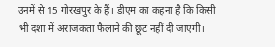उनमें से 15 गोरखपुर के हैं। डीएम का कहना है कि किसी भी दशा में अराजकता फैलाने की छूट नहीं दी जाएगी।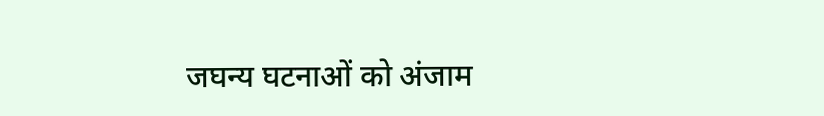जघन्य घटनाओं को अंजाम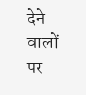देने वालों पर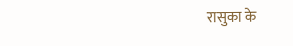रासुका के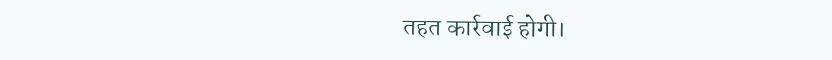तहत कार्रवाई होगी।